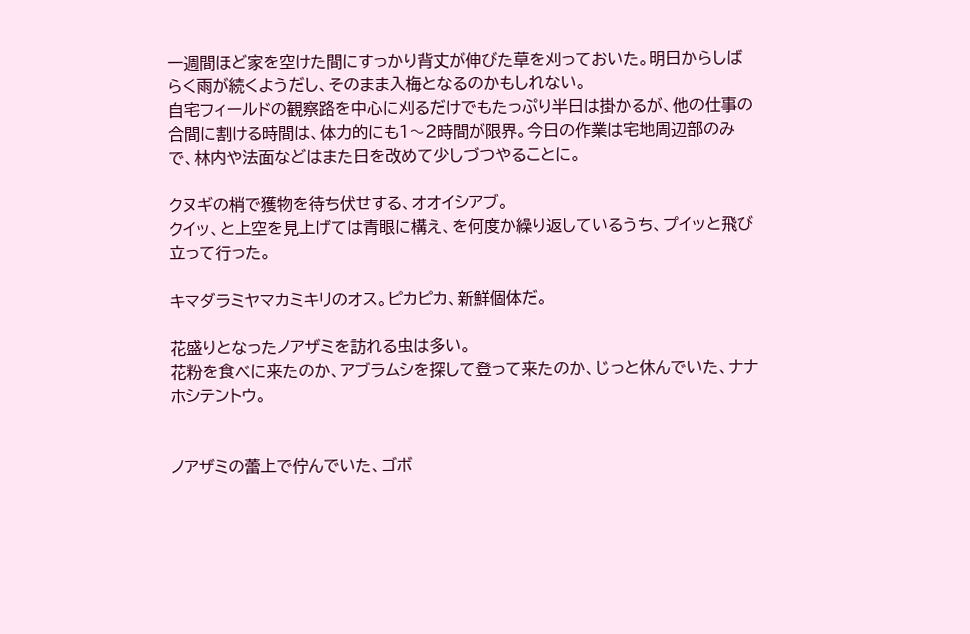一週間ほど家を空けた間にすっかり背丈が伸びた草を刈っておいた。明日からしばらく雨が続くようだし、そのまま入梅となるのかもしれない。
自宅フィールドの観察路を中心に刈るだけでもたっぷり半日は掛かるが、他の仕事の合間に割ける時間は、体力的にも1〜2時間が限界。今日の作業は宅地周辺部のみで、林内や法面などはまた日を改めて少しづつやることに。

クヌギの梢で獲物を待ち伏せする、オオイシアブ。
クイッ、と上空を見上げては青眼に構え、を何度か繰り返しているうち、プイッと飛び立って行った。

キマダラミヤマカミキリのオス。ピカピカ、新鮮個体だ。

花盛りとなったノアザミを訪れる虫は多い。
花粉を食べに来たのか、アブラムシを探して登って来たのか、じっと休んでいた、ナナホシテントウ。


ノアザミの蕾上で佇んでいた、ゴボ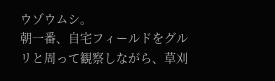ウゾウムシ。
朝一番、自宅フィールドをグルリと周って観察しながら、草刈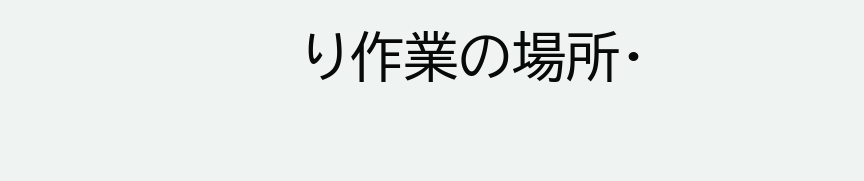り作業の場所・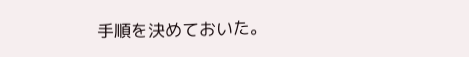手順を決めておいた。